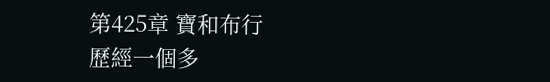第425章 寶和布行
歷經一個多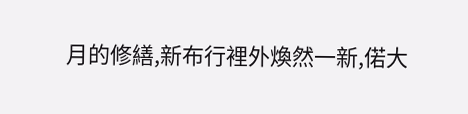月的修繕,新布行裡外煥然一新,偌大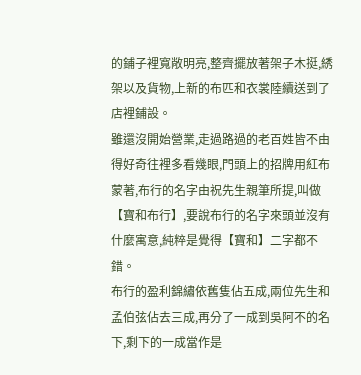的鋪子裡寬敞明亮,整齊擺放著架子木挺,綉架以及貨物,上新的布匹和衣裳陸續送到了店裡鋪設。
雖還沒開始營業,走過路過的老百姓皆不由得好奇往裡多看幾眼,門頭上的招牌用紅布蒙著,布行的名字由祝先生親筆所提,叫做【寶和布行】,要說布行的名字來頭並沒有什麼寓意,純粹是覺得【寶和】二字都不錯。
布行的盈利錦繡依舊隻佔五成,兩位先生和孟伯弦佔去三成,再分了一成到吳阿不的名下,剩下的一成當作是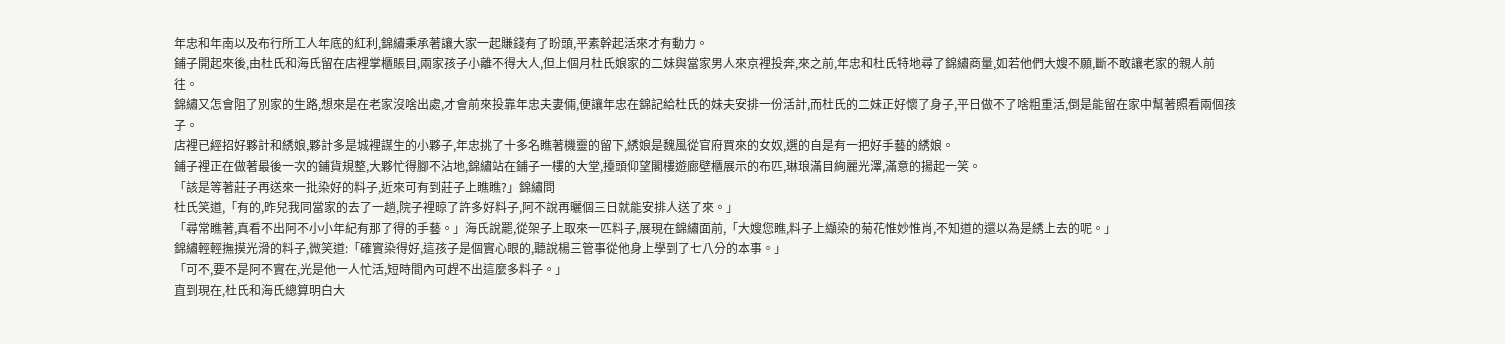年忠和年南以及布行所工人年底的紅利,錦繡秉承著讓大家一起賺錢有了盼頭,平素幹起活來才有動力。
鋪子開起來後,由杜氏和海氏留在店裡掌櫃賬目,兩家孩子小離不得大人,但上個月杜氏娘家的二妹與當家男人來京裡投奔,來之前,年忠和杜氏特地尋了錦繡商量,如若他們大嫂不願,斷不敢讓老家的親人前往。
錦繡又怎會阻了別家的生路,想來是在老家沒啥出處,才會前來投靠年忠夫妻倆,便讓年忠在錦記給杜氏的妹夫安排一份活計,而杜氏的二妹正好懷了身子,平日做不了啥粗重活,倒是能留在家中幫著照看兩個孩子。
店裡已經招好夥計和綉娘,夥計多是城裡謀生的小夥子,年忠挑了十多名瞧著機靈的留下,綉娘是魏風從官府買來的女奴,選的自是有一把好手藝的綉娘。
鋪子裡正在做著最後一次的鋪貨規整,大夥忙得腳不沾地,錦繡站在鋪子一樓的大堂,擡頭仰望閣樓遊廊壁櫃展示的布匹,琳琅滿目絢麗光澤,滿意的揚起一笑。
「該是等著莊子再送來一批染好的料子,近來可有到莊子上瞧瞧?」錦繡問
杜氏笑道,「有的,昨兒我同當家的去了一趟,院子裡晾了許多好料子,阿不說再曬個三日就能安排人送了來。」
「尋常瞧著,真看不出阿不小小年紀有那了得的手藝。」海氏說罷,從架子上取來一匹料子,展現在錦繡面前,「大嫂您瞧,料子上纈染的菊花惟妙惟肖,不知道的還以為是綉上去的呢。」
錦繡輕輕撫摸光滑的料子,微笑道:「確實染得好,這孩子是個實心眼的,聽說楊三管事從他身上學到了七八分的本事。」
「可不,要不是阿不實在,光是他一人忙活,短時間內可趕不出這麼多料子。」
直到現在,杜氏和海氏總算明白大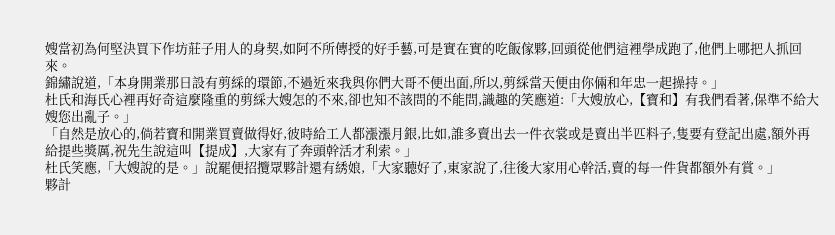嫂當初為何堅決買下作坊莊子用人的身契,如阿不所傳授的好手藝,可是實在實的吃飯傢夥,回頭從他們這裡學成跑了,他們上哪把人抓回來。
錦繡說道,「本身開業那日設有剪綵的環節,不過近來我與你們大哥不便出面,所以,剪綵當天便由你倆和年忠一起操持。」
杜氏和海氏心裡再好奇這麼隆重的剪綵大嫂怎的不來,卻也知不該問的不能問,識趣的笑應道:「大嫂放心,【寶和】有我們看著,保準不給大嫂您出亂子。」
「自然是放心的,倘若寶和開業買賣做得好,彼時給工人都漲漲月銀,比如,誰多賣出去一件衣裳或是賣出半匹料子,隻要有登記出處,額外再給提些獎厲,祝先生說這叫【提成】,大家有了奔頭幹活才利索。」
杜氏笑應,「大嫂說的是。」說罷便招攬眾夥計還有綉娘,「大家聽好了,東家說了,往後大家用心幹活,賣的每一件貨都額外有賞。」
夥計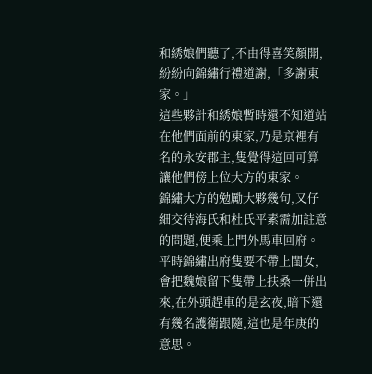和綉娘們聽了,不由得喜笑顏開,紛紛向錦繡行禮道謝,「多謝東家。」
這些夥計和綉娘暫時還不知道站在他們面前的東家,乃是京裡有名的永安郡主,隻覺得這回可算讓他們傍上位大方的東家。
錦繡大方的勉勵大夥幾句,又仔細交待海氏和杜氏平素需加註意的問題,便乘上門外馬車回府。
平時錦繡出府隻要不帶上閨女,會把魏娘留下隻帶上扶桑一併出來,在外頭趕車的是玄夜,暗下還有幾名護衛跟隨,這也是年庚的意思。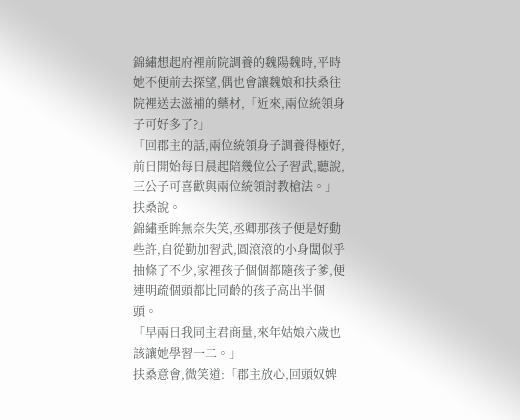錦繡想起府裡前院調養的魏陽魏時,平時她不便前去探望,偶也會讓魏娘和扶桑往院裡送去滋補的藥材,「近來,兩位統領身子可好多了?」
「回郡主的話,兩位統領身子調養得極好,前日開始每日晨起陪幾位公子習武,聽說,三公子可喜歡與兩位統領討教槍法。」扶桑說。
錦繡垂眸無奈失笑,丞卿那孩子便是好動些許,自從勤加習武,圓滾滾的小身闆似乎抽條了不少,家裡孩子個個都隨孩子爹,便連明疏個頭都比同齡的孩子高出半個頭。
「早兩日我同主君商量,來年姑娘六歲也該讓她學習一二。」
扶桑意會,微笑道:「郡主放心,回頭奴婢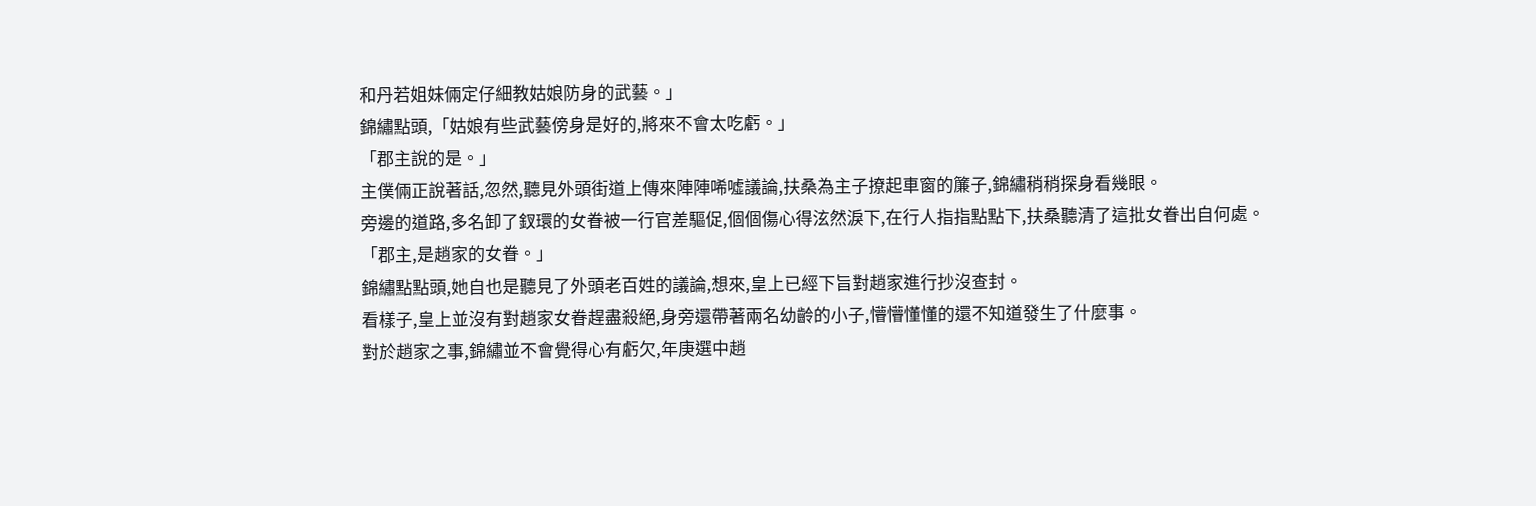和丹若姐妹倆定仔細教姑娘防身的武藝。」
錦繡點頭,「姑娘有些武藝傍身是好的,將來不會太吃虧。」
「郡主說的是。」
主僕倆正說著話,忽然,聽見外頭街道上傳來陣陣唏噓議論,扶桑為主子撩起車窗的簾子,錦繡稍稍探身看幾眼。
旁邊的道路,多名卸了釵環的女眷被一行官差驅促,個個傷心得泫然淚下,在行人指指點點下,扶桑聽清了這批女眷出自何處。
「郡主,是趙家的女眷。」
錦繡點點頭,她自也是聽見了外頭老百姓的議論,想來,皇上已經下旨對趙家進行抄沒查封。
看樣子,皇上並沒有對趙家女眷趕盡殺絕,身旁還帶著兩名幼齡的小子,懵懵懂懂的還不知道發生了什麼事。
對於趙家之事,錦繡並不會覺得心有虧欠,年庚選中趙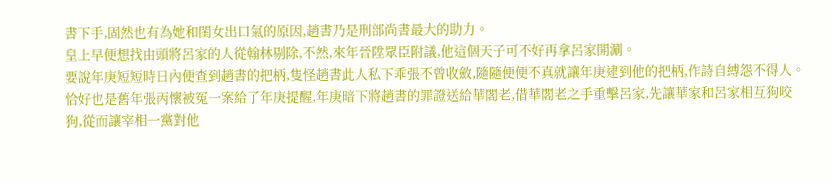書下手,固然也有為她和閨女出口氣的原因,趙書乃是刑部尚書最大的助力。
皇上早便想找由頭將呂家的人從翰林剔除,不然,來年晉陞眾臣附議,他這個天子可不好再拿呂家開涮。
要說年庚短短時日內便查到趙書的把柄,隻怪趙書此人私下乖張不曾收斂,隨隨便便不真就讓年庚逮到他的把柄,作詩自縛怨不得人。
恰好也是舊年張丙懷被冤一案給了年庚提醒,年庚暗下將趙書的罪證送給華閣老,借華閣老之手重擊呂家,先讓華家和呂家相互狗咬狗,從而讓宰相一黨對他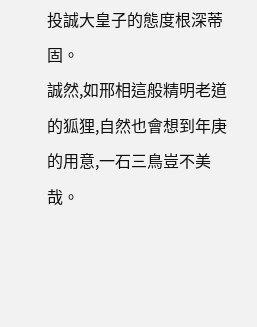投誠大皇子的態度根深蒂固。
誠然,如邢相這般精明老道的狐狸,自然也會想到年庚的用意,一石三鳥豈不美哉。